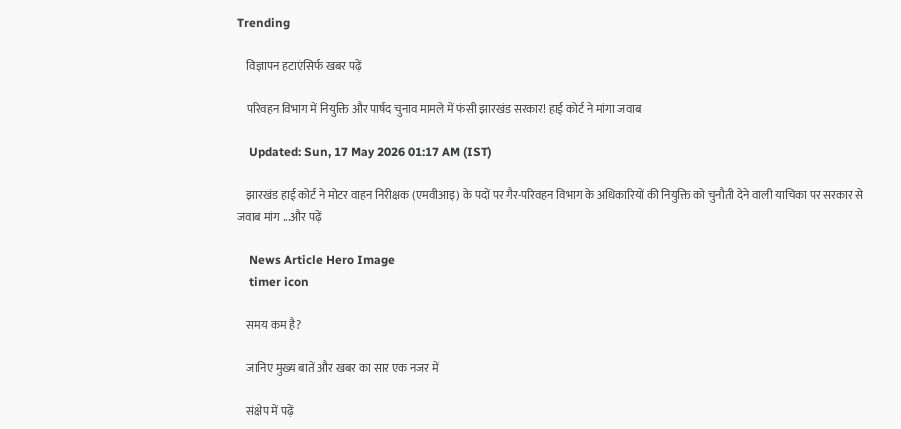Trending

    विज्ञापन हटाएंसिर्फ खबर पढ़ें

    परिवहन विभाग में नियुक्ति और पार्षद चुनाव मामले में फंसी झारखंड सरकार! हाई कोर्ट ने मांगा जवाब

    Updated: Sun, 17 May 2026 01:17 AM (IST)

    झारखंड हाई कोर्ट ने मोटर वाहन निरीक्षक (एमवीआइ) के पदों पर गैर-परिवहन विभाग के अधिकारियों की नियुक्ति को चुनौती देने वाली याचिका पर सरकार से जवाब मांग ...और पढ़ें

    News Article Hero Image
    timer icon

    समय कम है?

    जानिए मुख्य बातें और खबर का सार एक नजर में

    संक्षेप में पढ़ें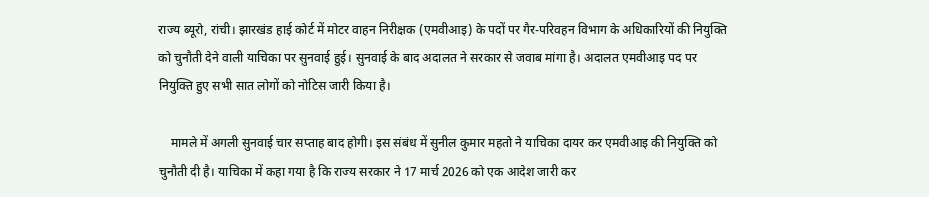राज्य ब्यूरो, रांची। झारखंड हाई कोर्ट में मोटर वाहन निरीक्षक (एमवीआइ) के पदों पर गैर-परिवहन विभाग के अधिकारियों की नियुक्ति को चुनौती देने वाली याचिका पर सुनवाई हुई। सुनवाई के बाद अदालत ने सरकार से जवाब मांगा है। अदालत एमवीआइ पद पर नियुक्ति हुए सभी सात लोगों को नोटिस जारी किया है।

    मामले में अगली सुनवाई चार सप्ताह बाद होगी। इस संबंध में सुनील कुमार महतो ने याचिका दायर कर एमवीआइ की नियुक्ति को चुनौती दी है। याचिका में कहा गया है कि राज्य सरकार ने 17 मार्च 2026 को एक आदेश जारी कर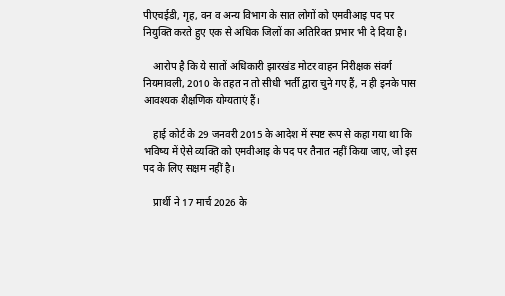पीएचईडी, गृह, वन व अन्य विभाग के सात लोगों को एमवीआइ पद पर नियुक्ति करते हुए एक से अधिक जिलों का अतिरिक्त प्रभार भी दे दिया है।

    आरोप है कि ये सातों अधिकारी झारखंड मोटर वाहन निरीक्षक संवर्ग नियमावली, 2010 के तहत न तो सीधी भर्ती द्वारा चुने गए हैं, न ही इनके पास आवश्यक शैक्षणिक योग्यताएं हैं।

    हाई कोर्ट के 29 जनवरी 2015 के आदेश में स्पष्ट रूप से कहा गया था कि भविष्य में ऐसे व्यक्ति को एमवीआइ के पद पर तैनात नहीं किया जाए, जो इस पद के लिए सक्षम नहीं है।

    प्रार्थी ने 17 मार्च 2026 के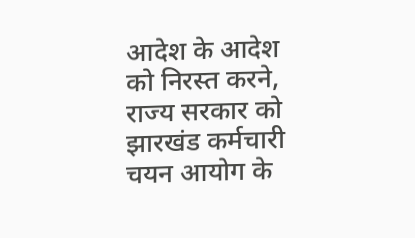आदेश के आदेश को निरस्त करने, राज्य सरकार को झारखंड कर्मचारी चयन आयोग के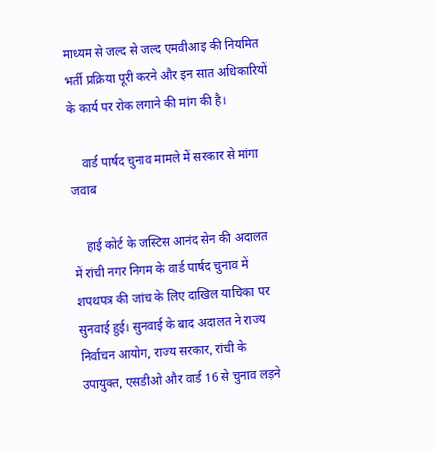माध्यम से जल्द से जल्द एमवीआइ की नियमित भर्ती प्रक्रिया पूरी करने और इन सात अधिकारियों के कार्य पर रोक लगाने की मांग की है।

    वार्ड पार्षद चुनाव मामले में सरकार से मांगा जवाब

    हाई कोर्ट के जस्टिस आनंद सेन की अदालत में रांची नगर निगम के वार्ड पार्षद चुनाव में शपथपत्र की जांच के लिए दाखिल याचिका पर सुनवाई हुई। सुनवाई के बाद अदालत ने राज्य निर्वाचन आयोग, राज्य सरकार, रांची के उपायुक्त, एसडीओ और वार्ड 16 से चुनाव लड़ने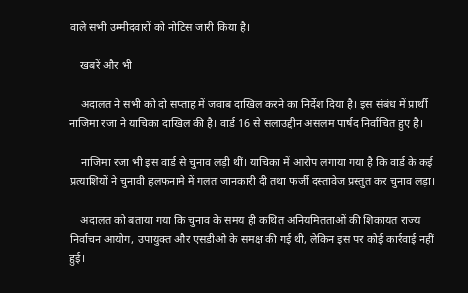वाले सभी उम्मीदवारों को नोटिस जारी किया है।

    खबरें और भी

    अदालत ने सभी को दो सप्ताह में जवाब दाखिल करने का निर्देश दिया है। इस संबंध में प्रार्थी नाजिमा रजा ने याचिका दाखिल की है। वार्ड 16 से सलाउद्दीन असलम पार्षद निर्वाचित हुए है।

    नाजिमा रजा भी इस वार्ड से चुनाव लड़ी थीं। याचिका में आरोप लगाया गया है कि वार्ड के कई प्रत्याशियों ने चुनावी हलफनामे में गलत जानकारी दी तथा फर्जी दस्तावेज प्रस्तुत कर चुनाव लड़ा।

    अदालत को बताया गया कि चुनाव के समय ही कथित अनियमितताओं की शिकायत राज्य निर्वाचन आयोग, उपायुक्त और एसडीओ के समक्ष की गई थी, लेकिन इस पर कोई कार्रवाई नहीं हुई।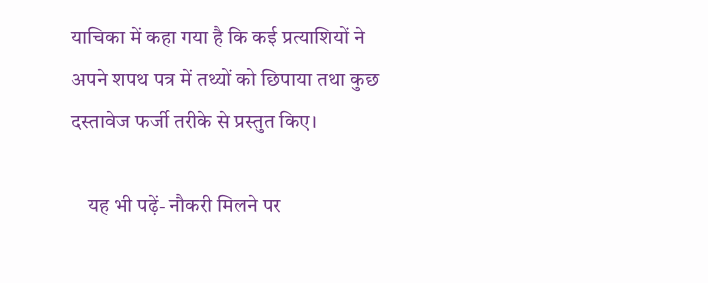याचिका में कहा गया है कि कई प्रत्याशियों ने अपने शपथ पत्र में तथ्यों को छिपाया तथा कुछ दस्तावेज फर्जी तरीके से प्रस्तुत किए।

    यह भी पढ़ें- नौकरी मिलने पर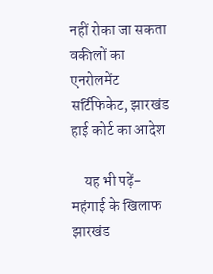नहीं रोका जा सकता वकीलों का एनरोलमेंट सर्टिफिकेट, झारखंड हाई कोर्ट का आदेश

    यह भी पढ़ें- महंगाई के खिलाफ झारखंड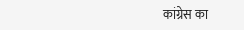कांग्रेस का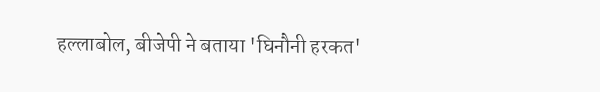हल्लाबोल, बीजेपी ने बताया 'घिनौनी हरकत'